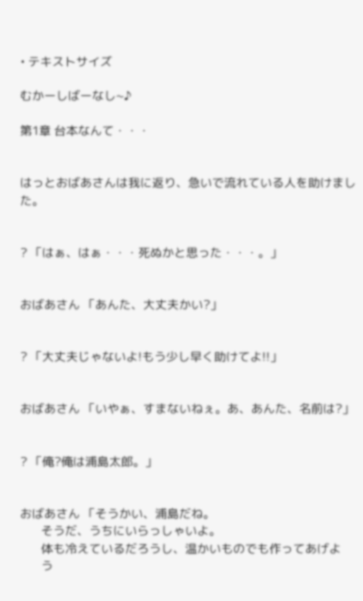• テキストサイズ

むかーしばーなし~♪

第1章 台本なんて・・・


はっとおばあさんは我に返り、急いで流れている人を助けました。


? 「はぁ、はぁ・・・死ぬかと思った・・・。」


おばあさん 「あんた、大丈夫かい?」


? 「大丈夫じゃないよ!もう少し早く助けてよ!!」


おばあさん 「いやぁ、すまないねぇ。あ、あんた、名前は?」


? 「俺?俺は浦島太郎。」


おばあさん 「そうかい、浦島だね。
       そうだ、うちにいらっしゃいよ。
       体も冷えているだろうし、温かいものでも作ってあげよ
       う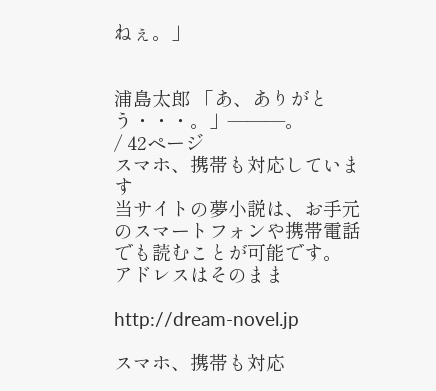ねぇ。」


浦島太郎 「あ、ありがとう・・・。」―――。
/ 42ページ
スマホ、携帯も対応しています
当サイトの夢小説は、お手元のスマートフォンや携帯電話でも読むことが可能です。
アドレスはそのまま

http://dream-novel.jp

スマホ、携帯も対応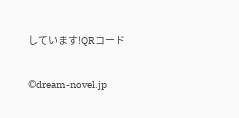しています!QRコード

©dream-novel.jp